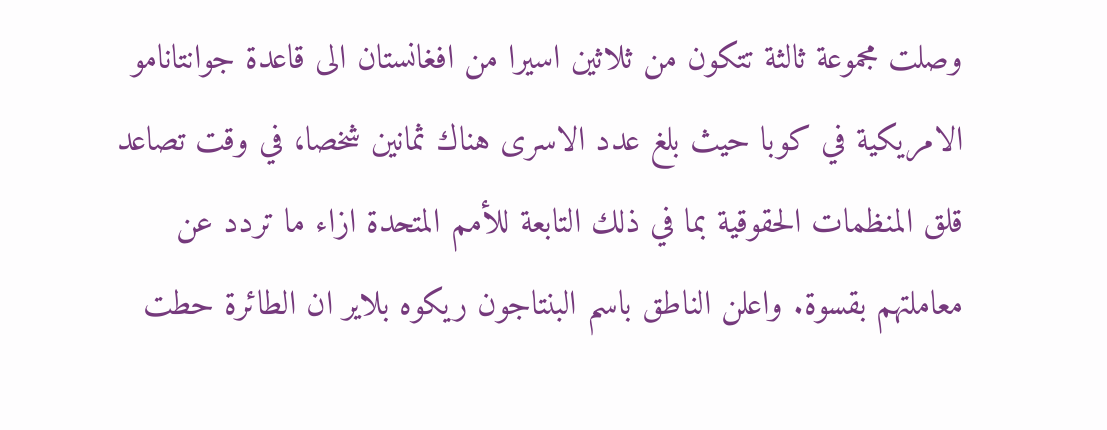وصلت مجموعة ثالثة تتكون من ثلاثين اسيرا من افغانستان الى قاعدة جوانتانامو الامريكية في كوبا حيث بلغ عدد الاسرى هناك ثمانين شخصا، في وقت تصاعد قلق المنظمات الحقوقية بما في ذلك التابعة للأمم المتحدة ازاء ما تردد عن معاملتهم بقسوة. واعلن الناطق باسم البنتاجون ريكوه بلاير ان الطائرة حطت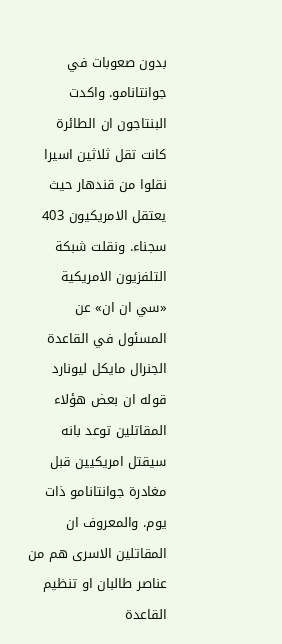بدون صعوبات في جوانتانامو. واكدت البنتاجون ان الطائرة كانت تقل ثلاثين اسيرا نقلوا من قندهار حيث يعتقل الامريكيون 403 سجناء. ونقلت شبكة التلفزيون الامريكية «سي ان ان» عن المسئول في القاعدة الجنرال مايكل ليونارد قوله ان بعض هؤلاء المقاتلين توعد بانه سيقتل امريكيين قبل مغادرة جوانتانامو ذات يوم. والمعروف ان المقاتلين الاسرى هم من عناصر طالبان او تنظيم القاعدة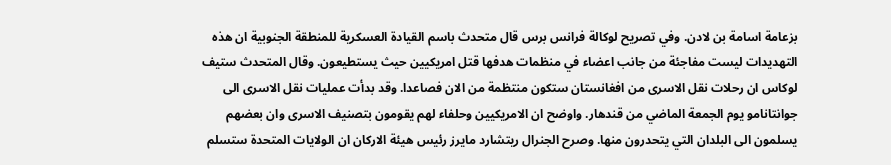بزعامة اسامة بن لادن. وفي تصريح لوكالة فرانس برس قال متحدث باسم القيادة العسكرية للمنطقة الجنوبية ان هذه التهديدات ليست مفاجئة من جانب اعضاء في منظمات هدفها قتل امريكيين حيث يستطيعون. وقال المتحدث ستيف لوكاس ان رحلات نقل الاسرى من افغانستان ستكون منتظمة من الان فصاعدا. وقد بدأت عمليات نقل الاسرى الى جوانتانامو يوم الجمعة الماضي من قندهار. واوضح ان الامريكيين وحلفاء لهم يقومون بتصنيف الاسرى وان بعضهم يسلمون الى البلدان التي يتحدرون منها. وصرح الجنرال ريتشارد مايرز رئيس هيئة الاركان ان الولايات المتحدة ستسلم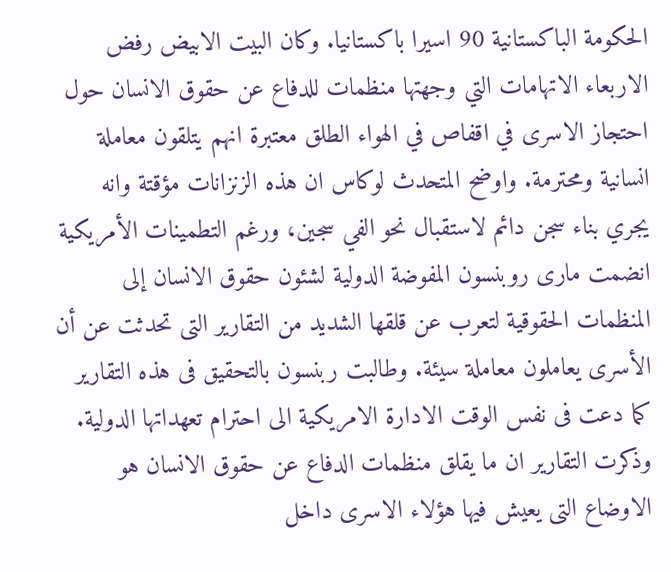الحكومة الباكستانية 90 اسيرا باكستانيا. وكان البيت الابيض رفض الاربعاء الاتهامات التي وجهتها منظمات للدفاع عن حقوق الانسان حول احتجاز الاسرى في اقفاص في الهواء الطلق معتبرة انهم يتلقون معاملة انسانية ومحترمة. واوضح المتحدث لوكاس ان هذه الزنزانات مؤقتة وانه يجري بناء سجن دائم لاستقبال نحو الفي سجين، ورغم التطمينات الأمريكية انضمت مارى روبنسون المفوضة الدولية لشئون حقوق الانسان إلى المنظمات الحقوقية لتعرب عن قلقها الشديد من التقارير التى تحدثت عن أن الأسرى يعاملون معاملة سيئة. وطالبت ربنسون بالتحقيق فى هذه التقارير كما دعت فى نفس الوقت الادارة الامريكية الى احترام تعهداتها الدولية. وذكرت التقارير ان ما يقلق منظمات الدفاع عن حقوق الانسان هو الاوضاع التى يعيش فيها هؤلاء الاسرى داخل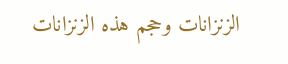الزنزانات وحجم هذه الزنزانات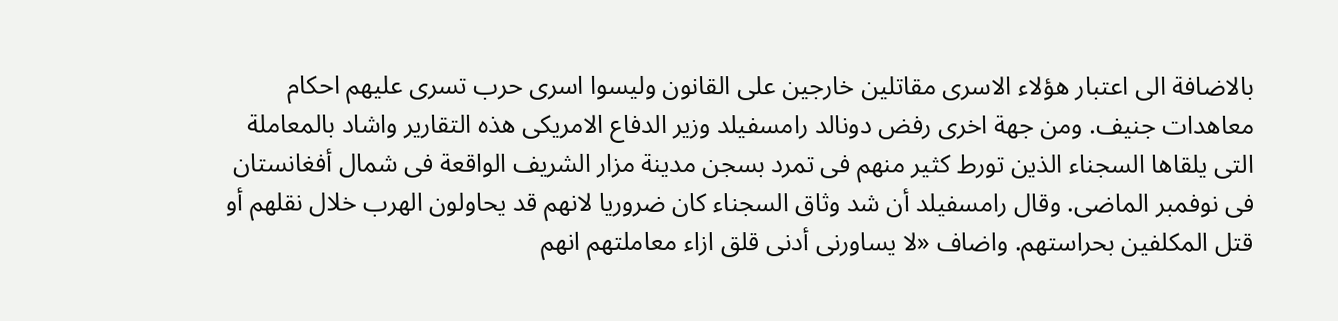بالاضافة الى اعتبار هؤلاء الاسرى مقاتلين خارجين على القانون وليسوا اسرى حرب تسرى عليهم احكام معاهدات جنيف. ومن جهة اخرى رفض دونالد رامسفيلد وزير الدفاع الامريكى هذه التقارير واشاد بالمعاملة التى يلقاها السجناء الذين تورط كثير منهم فى تمرد بسجن مدينة مزار الشريف الواقعة فى شمال أفغانستان فى نوفمبر الماضى. وقال رامسفيلد أن شد وثاق السجناء كان ضروريا لانهم قد يحاولون الهرب خلال نقلهم أو قتل المكلفين بحراستهم. واضاف «لا يساورنى أدنى قلق ازاء معاملتهم انهم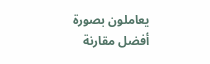يعاملون بصورة أفضل مقارنة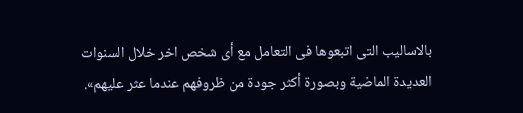بالاساليب التى اتبعوها فى التعامل مع أى شخص اخر خلال السنوات العديدة الماضية وبصورة أكثر جودة من ظروفهم عندما عثر عليهم».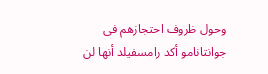وحول ظروف احتجازهم فى جوانتانامو أكد رامسفيلد أنها لن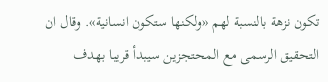تكون نزهة بالنسبة لهم «ولكنها ستكون انسانية». وقال ان التحقيق الرسمى مع المحتجزين سيبدأ قريبا بهدف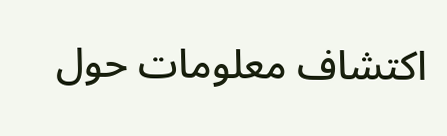اكتشاف معلومات حول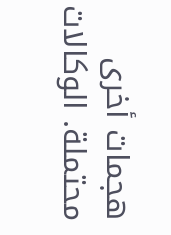هجمات أخرى محتملة. الوكالات